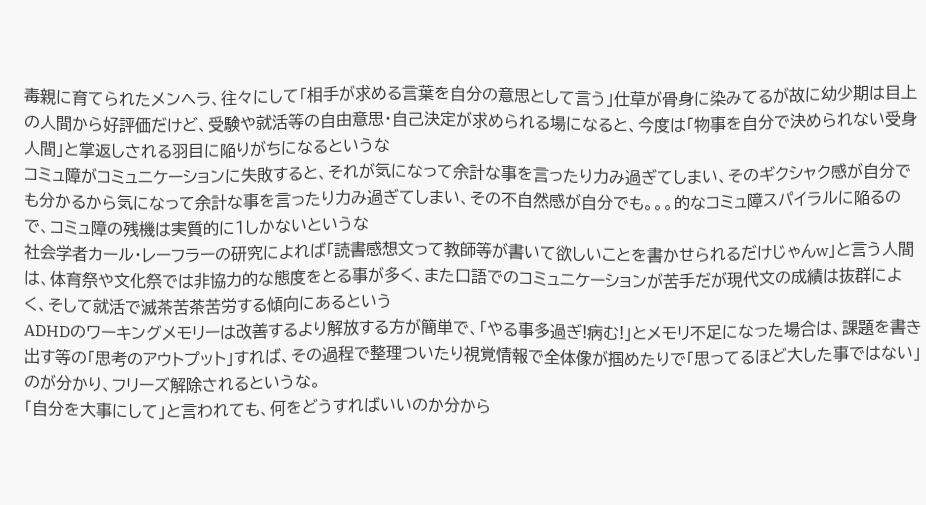毒親に育てられたメンヘラ、往々にして「相手が求める言葉を自分の意思として言う」仕草が骨身に染みてるが故に幼少期は目上の人間から好評価だけど、受験や就活等の自由意思・自己決定が求められる場になると、今度は「物事を自分で決められない受身人間」と掌返しされる羽目に陥りがちになるというな
コミュ障がコミュニケーションに失敗すると、それが気になって余計な事を言ったり力み過ぎてしまい、そのギクシャク感が自分でも分かるから気になって余計な事を言ったり力み過ぎてしまい、その不自然感が自分でも。。。的なコミュ障スパイラルに陥るので、コミュ障の残機は実質的に1しかないというな
社会学者カール・レーフラーの研究によれば「読書感想文って教師等が書いて欲しいことを書かせられるだけじゃんw」と言う人間は、体育祭や文化祭では非協力的な態度をとる事が多く、また口語でのコミュニケーションが苦手だが現代文の成績は抜群によく、そして就活で滅茶苦茶苦労する傾向にあるという
ADHDのワーキングメモリーは改善するより解放する方が簡単で、「やる事多過ぎ!病む!」とメモリ不足になった場合は、課題を書き出す等の「思考のアウトプット」すれば、その過程で整理ついたり視覚情報で全体像が掴めたりで「思ってるほど大した事ではない」のが分かり、フリーズ解除されるというな。
「自分を大事にして」と言われても、何をどうすればいいのか分から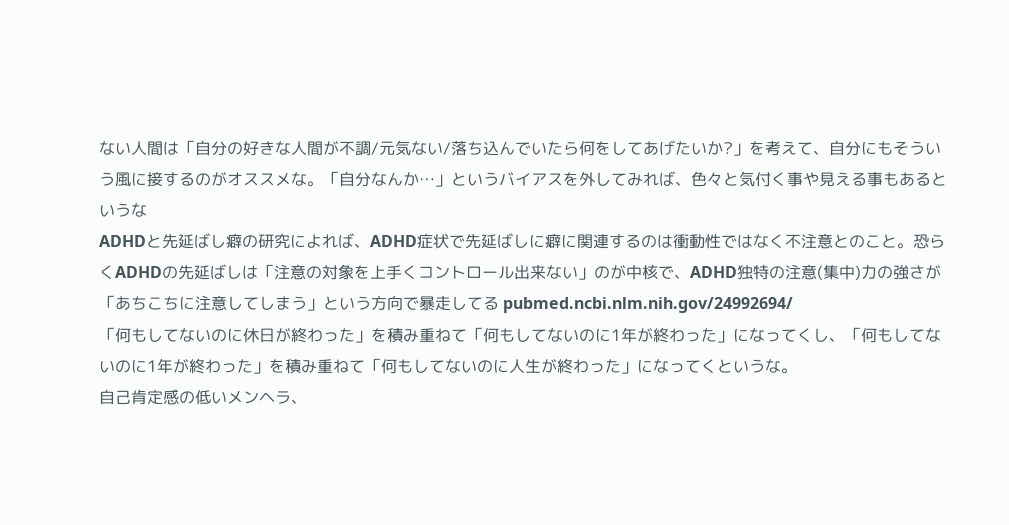ない人間は「自分の好きな人間が不調/元気ない/落ち込んでいたら何をしてあげたいか?」を考えて、自分にもそういう風に接するのがオススメな。「自分なんか…」というバイアスを外してみれば、色々と気付く事や見える事もあるというな
ADHDと先延ばし癖の研究によれば、ADHD症状で先延ばしに癖に関連するのは衝動性ではなく不注意とのこと。恐らくADHDの先延ばしは「注意の対象を上手くコントロール出来ない」のが中核で、ADHD独特の注意(集中)力の強さが「あちこちに注意してしまう」という方向で暴走してる pubmed.ncbi.nlm.nih.gov/24992694/
「何もしてないのに休日が終わった」を積み重ねて「何もしてないのに1年が終わった」になってくし、「何もしてないのに1年が終わった」を積み重ねて「何もしてないのに人生が終わった」になってくというな。
自己肯定感の低いメンヘラ、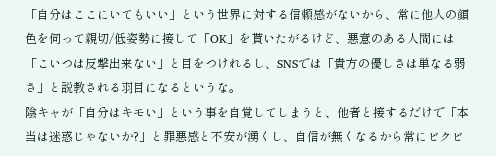「自分はここにいてもいい」という世界に対する信頼感がないから、常に他人の顔色を伺って親切/低姿勢に接して「OK」を貰いたがるけど、悪意のある人間には「こいつは反撃出来ない」と目をつけれるし、SNSでは「貴方の優しさは単なる弱さ」と説教される羽目になるというな。
陰キャが「自分はキモい」という事を自覚してしまうと、他者と接するだけで「本当は迷惑じゃないか?」と罪悪感と不安が湧くし、自信が無くなるから常にビクビ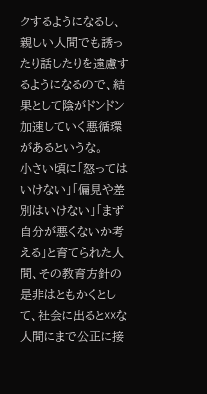クするようになるし、親しい人間でも誘ったり話したりを遠慮するようになるので、結果として陰がドンドン加速していく悪循環があるというな。
小さい頃に「怒ってはいけない」「偏見や差別はいけない」「まず自分が悪くないか考える」と育てられた人間、その教育方針の是非はともかくとして、社会に出ると☓☓な人間にまで公正に接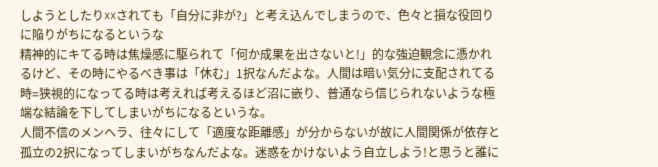しようとしたり☓☓されても「自分に非が?」と考え込んでしまうので、色々と損な役回りに陥りがちになるというな
精神的にキてる時は焦燥感に駆られて「何か成果を出さないと!」的な強迫観念に憑かれるけど、その時にやるべき事は「休む」1択なんだよな。人間は暗い気分に支配されてる時=狭視的になってる時は考えれば考えるほど沼に嵌り、普通なら信じられないような極端な結論を下してしまいがちになるというな。
人間不信のメンヘラ、往々にして「適度な距離感」が分からないが故に人間関係が依存と孤立の2択になってしまいがちなんだよな。迷惑をかけないよう自立しよう!と思うと誰に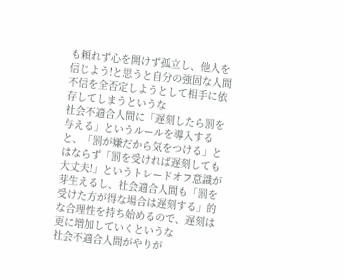も頼れず心を開けず孤立し、他人を信じよう!と思うと自分の強固な人間不信を全否定しようとして相手に依存してしまうというな
社会不適合人間に「遅刻したら罰を与える」というルールを導入すると、「罰が嫌だから気をつける」とはならず「罰を受ければ遅刻しても大丈夫!」というトレードオフ意識が芽生えるし、社会適合人間も「罰を受けた方が得な場合は遅刻する」的な合理性を持ち始めるので、遅刻は更に増加していくというな
社会不適合人間がやりが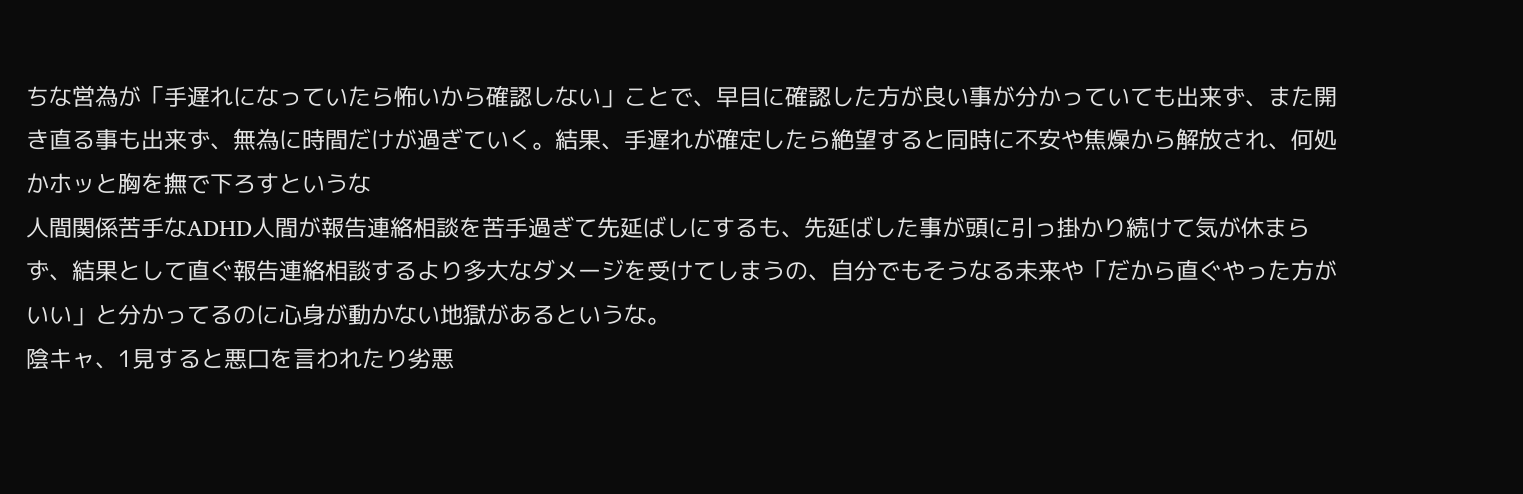ちな営為が「手遅れになっていたら怖いから確認しない」ことで、早目に確認した方が良い事が分かっていても出来ず、また開き直る事も出来ず、無為に時間だけが過ぎていく。結果、手遅れが確定したら絶望すると同時に不安や焦燥から解放され、何処かホッと胸を撫で下ろすというな
人間関係苦手なADHD人間が報告連絡相談を苦手過ぎて先延ばしにするも、先延ばした事が頭に引っ掛かり続けて気が休まらず、結果として直ぐ報告連絡相談するより多大なダメージを受けてしまうの、自分でもそうなる未来や「だから直ぐやった方がいい」と分かってるのに心身が動かない地獄があるというな。
陰キャ、1見すると悪口を言われたり劣悪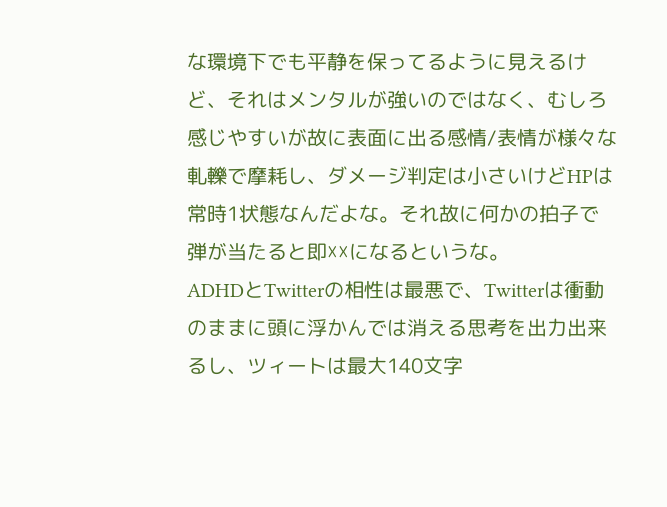な環境下でも平静を保ってるように見えるけど、それはメンタルが強いのではなく、むしろ感じやすいが故に表面に出る感情/表情が様々な軋轢で摩耗し、ダメージ判定は小さいけどHPは常時1状態なんだよな。それ故に何かの拍子で弾が当たると即☓☓になるというな。
ADHDとTwitterの相性は最悪で、Twitterは衝動のままに頭に浮かんでは消える思考を出力出来るし、ツィートは最大140文字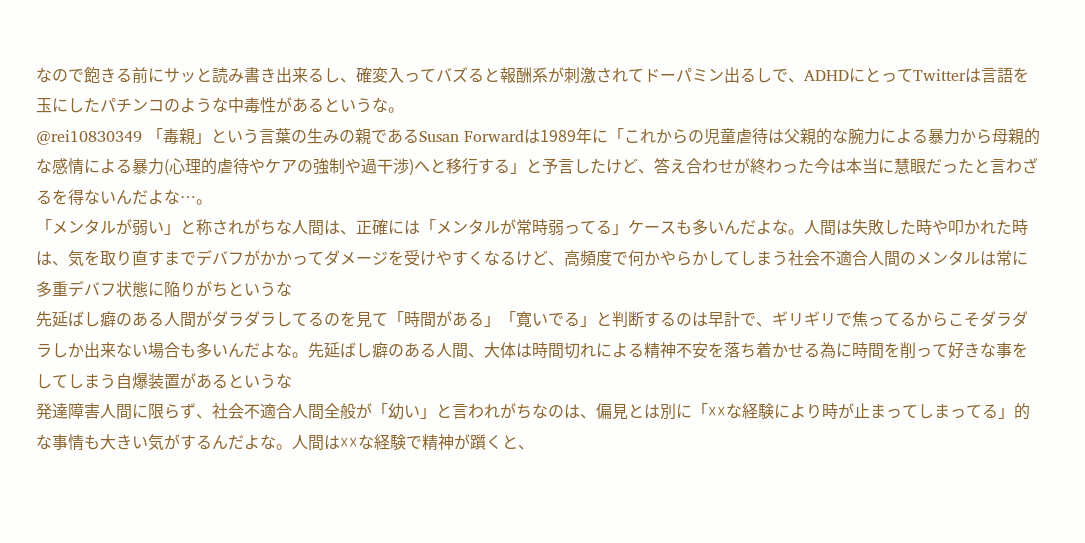なので飽きる前にサッと読み書き出来るし、確変入ってバズると報酬系が刺激されてドーパミン出るしで、ADHDにとってTwitterは言語を玉にしたパチンコのような中毒性があるというな。
@rei10830349 「毒親」という言葉の生みの親であるSusan Forwardは1989年に「これからの児童虐待は父親的な腕力による暴力から母親的な感情による暴力(心理的虐待やケアの強制や過干渉)へと移行する」と予言したけど、答え合わせが終わった今は本当に慧眼だったと言わざるを得ないんだよな…。
「メンタルが弱い」と称されがちな人間は、正確には「メンタルが常時弱ってる」ケースも多いんだよな。人間は失敗した時や叩かれた時は、気を取り直すまでデバフがかかってダメージを受けやすくなるけど、高頻度で何かやらかしてしまう社会不適合人間のメンタルは常に多重デバフ状態に陥りがちというな
先延ばし癖のある人間がダラダラしてるのを見て「時間がある」「寛いでる」と判断するのは早計で、ギリギリで焦ってるからこそダラダラしか出来ない場合も多いんだよな。先延ばし癖のある人間、大体は時間切れによる精神不安を落ち着かせる為に時間を削って好きな事をしてしまう自爆装置があるというな
発達障害人間に限らず、社会不適合人間全般が「幼い」と言われがちなのは、偏見とは別に「☓☓な経験により時が止まってしまってる」的な事情も大きい気がするんだよな。人間は☓☓な経験で精神が躓くと、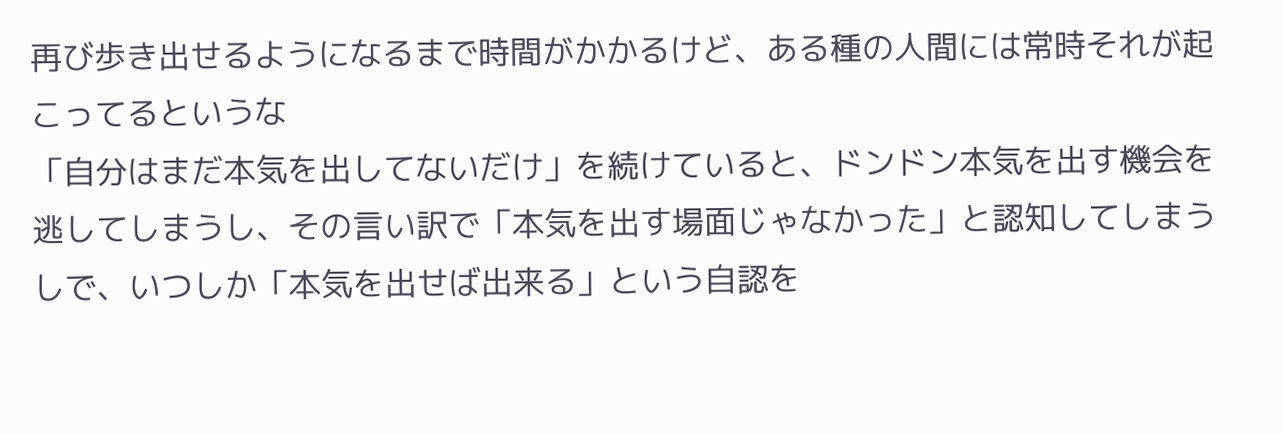再び歩き出せるようになるまで時間がかかるけど、ある種の人間には常時それが起こってるというな
「自分はまだ本気を出してないだけ」を続けていると、ドンドン本気を出す機会を逃してしまうし、その言い訳で「本気を出す場面じゃなかった」と認知してしまうしで、いつしか「本気を出せば出来る」という自認を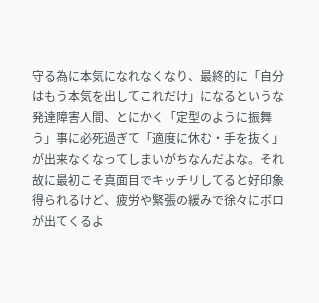守る為に本気になれなくなり、最終的に「自分はもう本気を出してこれだけ」になるというな
発達障害人間、とにかく「定型のように振舞う」事に必死過ぎて「適度に休む・手を抜く」が出来なくなってしまいがちなんだよな。それ故に最初こそ真面目でキッチリしてると好印象得られるけど、疲労や緊張の緩みで徐々にボロが出てくるよ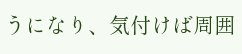うになり、気付けば周囲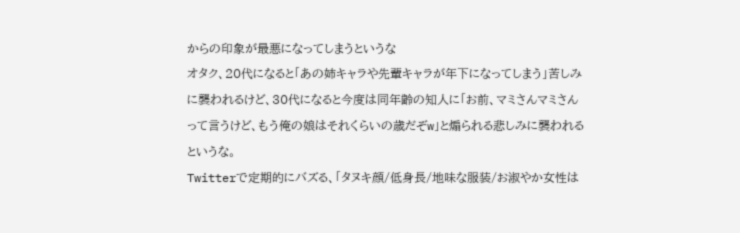からの印象が最悪になってしまうというな
オタク、20代になると「あの姉キャラや先輩キャラが年下になってしまう」苦しみに襲われるけど、30代になると今度は同年齢の知人に「お前、マミさんマミさんって言うけど、もう俺の娘はそれくらいの歳だぞw」と煽られる悲しみに襲われるというな。
Twitterで定期的にバズる、「タヌキ顔/低身長/地味な服装/お淑やか女性は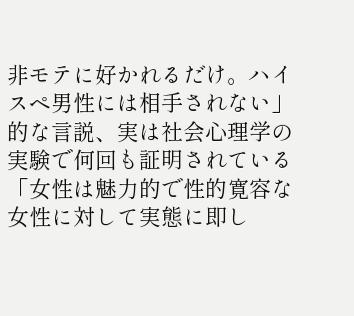非モテに好かれるだけ。ハイスペ男性には相手されない」的な言説、実は社会心理学の実験で何回も証明されている「女性は魅力的で性的寛容な女性に対して実態に即し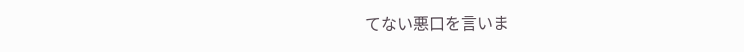てない悪口を言いま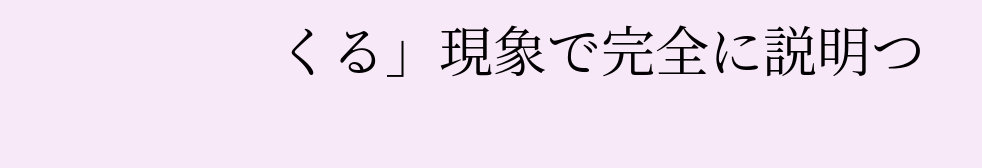くる」現象で完全に説明つ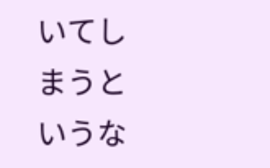いてしまうというな